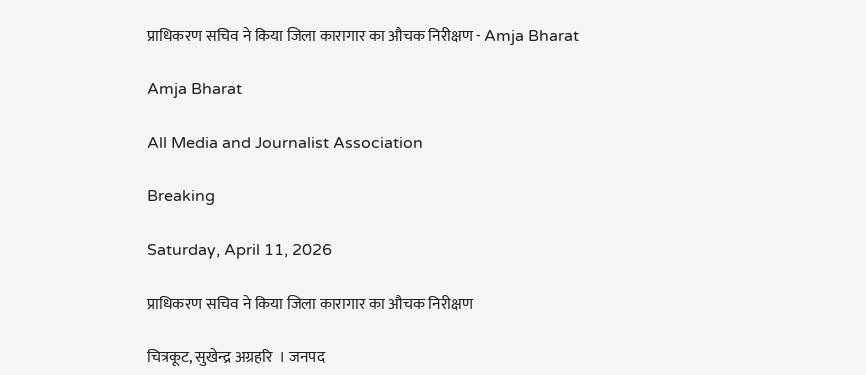प्राधिकरण सचिव ने किया जिला कारागार का औचक निरीक्षण - Amja Bharat

Amja Bharat

All Media and Journalist Association

Breaking

Saturday, April 11, 2026

प्राधिकरण सचिव ने किया जिला कारागार का औचक निरीक्षण

चित्रकूट, सुखेन्द्र अग्रहरि  । जनपद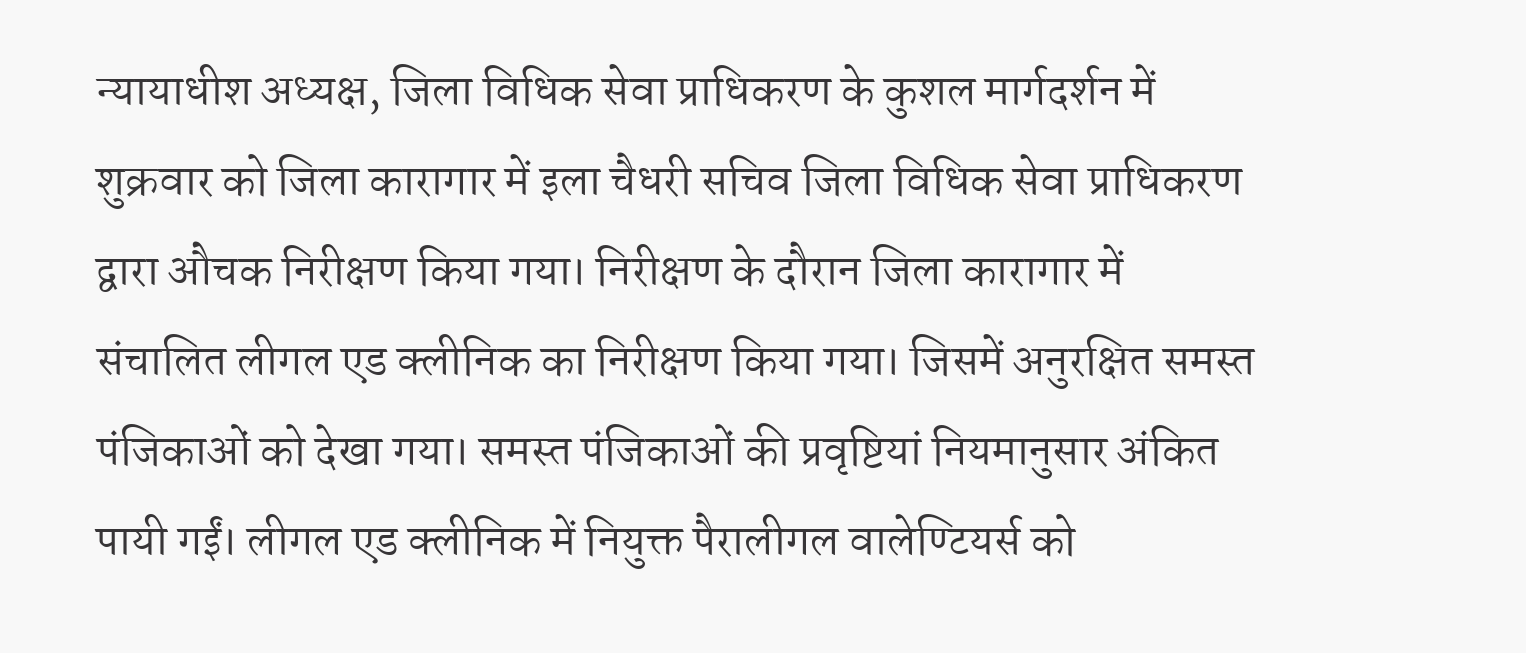न्यायाधीश अध्यक्ष, जिला विधिक सेवा प्राधिकरण के कुशल मार्गदर्शन में शुक्रवार को जिला कारागार में इला चैधरी सचिव जिला विधिक सेवा प्राधिकरण द्वारा औचक निरीक्षण किया गया। निरीक्षण के दौरान जिला कारागार में संचालित लीगल एड क्लीनिक का निरीक्षण किया गया। जिसमें अनुरक्षित समस्त पंजिकाओं को देखा गया। समस्त पंजिकाओं की प्रवृष्टियां नियमानुसार अंकित पायी गईं। लीगल एड क्लीनिक में नियुक्त पैरालीगल वालेण्टियर्स को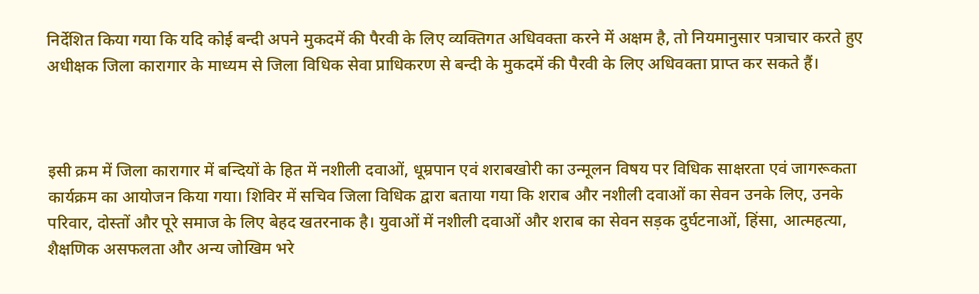निर्देशित किया गया कि यदि कोई बन्दी अपने मुकदमें की पैरवी के लिए व्यक्तिगत अधिवक्ता करने में अक्षम है, तो नियमानुसार पत्राचार करते हुए अधीक्षक जिला कारागार के माध्यम से जिला विधिक सेवा प्राधिकरण से बन्दी के मुकदमें की पैरवी के लिए अधिवक्ता प्राप्त कर सकते हैं।



इसी क्रम में जिला कारागार में बन्दियों के हित में नशीली दवाओं, धूम्रपान एवं शराबखोरी का उन्मूलन विषय पर विधिक साक्षरता एवं जागरूकता कार्यक्रम का आयोजन किया गया। शिविर में सचिव जिला विधिक द्वारा बताया गया कि शराब और नशीली दवाओं का सेवन उनके लिए, उनके परिवार, दोस्तों और पूरे समाज के लिए बेहद खतरनाक है। युवाओं में नशीली दवाओं और शराब का सेवन सड़क दुर्घटनाओं, हिंसा, आत्महत्या, शैक्षणिक असफलता और अन्य जोखिम भरे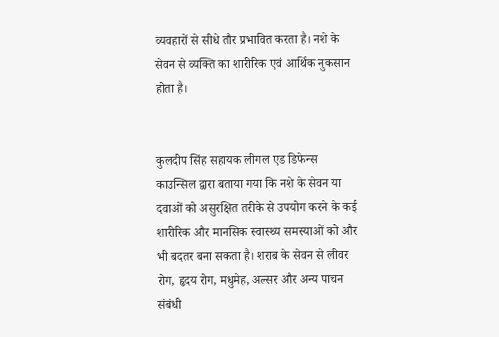व्यवहारों से सीधे तौर प्रभावित करता है। नशे के सेवन से व्यक्ति का शारीरिक एवं आर्थिक नुकसान होता है।


कुलदीप सिंह सहायक लीगल एड डिफेन्स काउन्सिल द्वारा बताया गया कि नशे के सेवन या दवाओं को असुरक्षित तरीके से उपयोग करने के कई शारीरिक और मानसिक स्वास्थ्य समस्याओं को और भी बदतर बना सकता है। शराब के सेवन से लीवर रोग, हृदय रोग, मधुमेह, अल्सर और अन्य पाचन संबंधी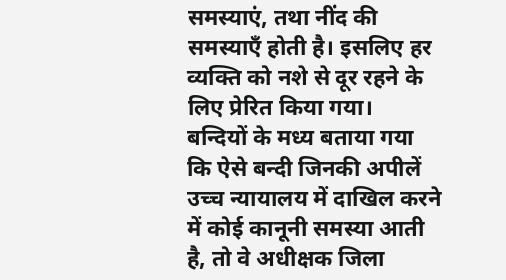समस्याएं, तथा नींद की समस्याएँ होती है। इसलिए हर व्यक्ति को नशे से दूर रहने के लिए प्रेरित किया गया।  बन्दियों के मध्य बताया गया कि ऐसे बन्दी जिनकी अपीलें उच्च न्यायालय में दाखिल करने में कोई कानूनी समस्या आती है, तो वे अधीक्षक जिला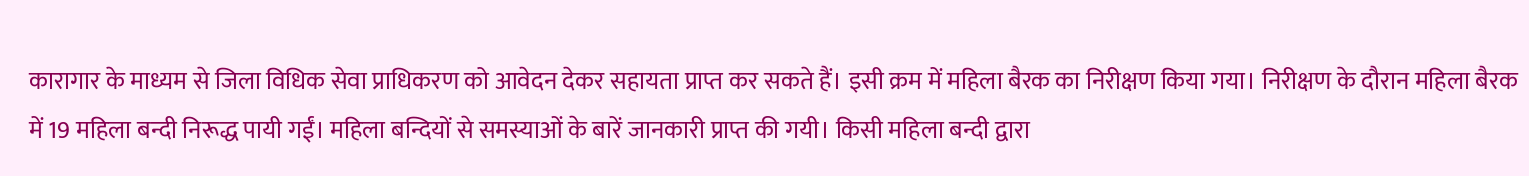कारागार के माध्यम से जिला विधिक सेवा प्राधिकरण को आवेदन देकर सहायता प्राप्त कर सकते हैं। इसी क्रम में महिला बैरक का निरीक्षण किया गया। निरीक्षण के दौरान महिला बैरक में 19 महिला बन्दी निरूद्ध पायी गईं। महिला बन्दियों से समस्याओं के बारें जानकारी प्राप्त की गयी। किसी महिला बन्दी द्वारा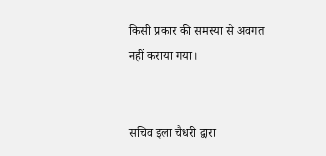किसी प्रकार की समस्या से अवगत नहीं कराया गया।


सचिव इला चैधरी द्वारा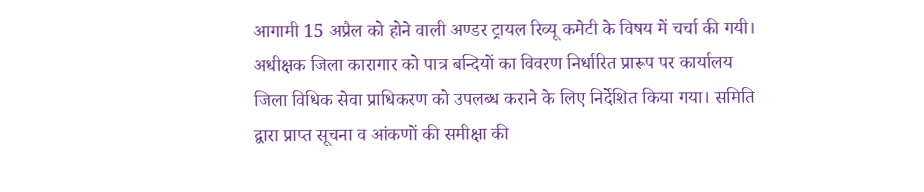आगामी 15 अप्रैल को होने वाली अण्डर ट्रायल रिव्यू कमेटी के विषय में चर्चा की गयी। अधीक्षक जिला कारागार को पात्र बन्दियों का विवरण निर्धारित प्रारूप पर कार्यालय जिला विधिक सेवा प्राधिकरण को उपलब्ध कराने के लिए निर्देशित किया गया। समिति द्वारा प्राप्त सूचना व आंकणों की समीक्षा की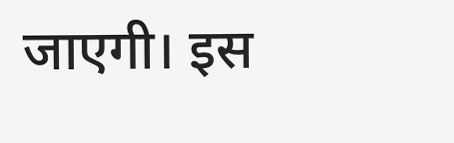जाएगी। इस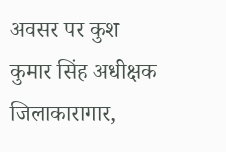अवसर पर कुश कुमार सिंह अधीक्षक जिलाकारागार,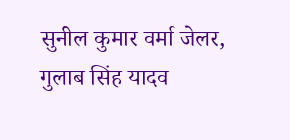सुनील कुमार वर्मा जेलर, गुलाब सिंह यादव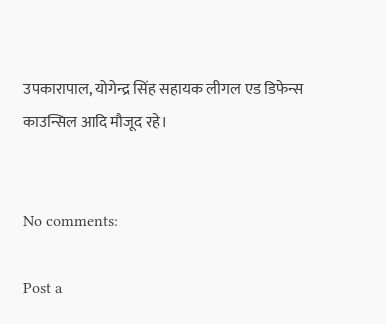उपकारापाल, योगेन्द्र सिंह सहायक लीगल एड डिफेन्स काउन्सिल आदि मौजूद रहे।


No comments:

Post a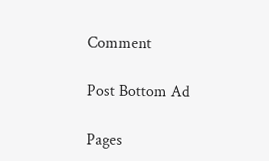Comment

Post Bottom Ad

Pages